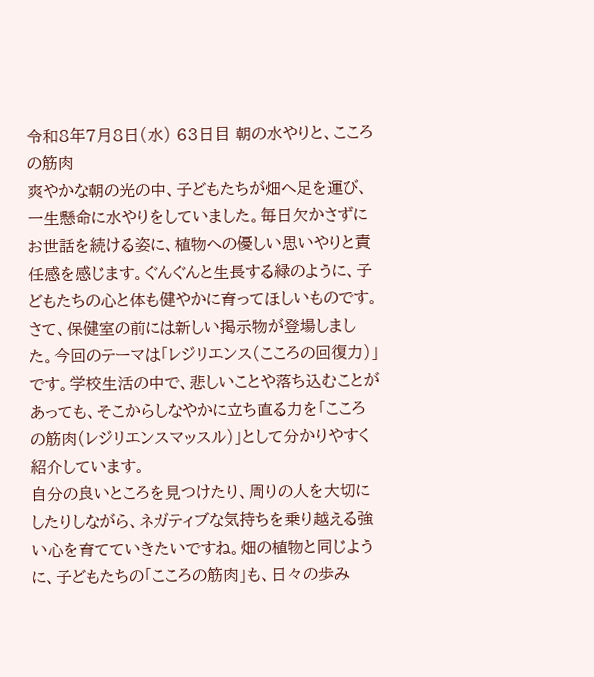令和8年7月8日(水) 63日目 朝の水やりと、こころの筋肉
爽やかな朝の光の中、子どもたちが畑へ足を運び、一生懸命に水やりをしていました。毎日欠かさずにお世話を続ける姿に、植物への優しい思いやりと責任感を感じます。ぐんぐんと生長する緑のように、子どもたちの心と体も健やかに育ってほしいものです。
さて、保健室の前には新しい掲示物が登場しました。今回のテーマは「レジリエンス(こころの回復力)」です。学校生活の中で、悲しいことや落ち込むことがあっても、そこからしなやかに立ち直る力を「こころの筋肉(レジリエンスマッスル)」として分かりやすく紹介しています。
自分の良いところを見つけたり、周りの人を大切にしたりしながら、ネガティブな気持ちを乗り越える強い心を育てていきたいですね。畑の植物と同じように、子どもたちの「こころの筋肉」も、日々の歩み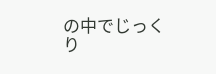の中でじっくり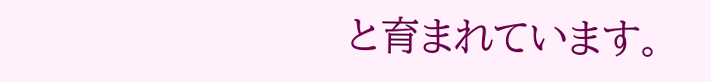と育まれています。